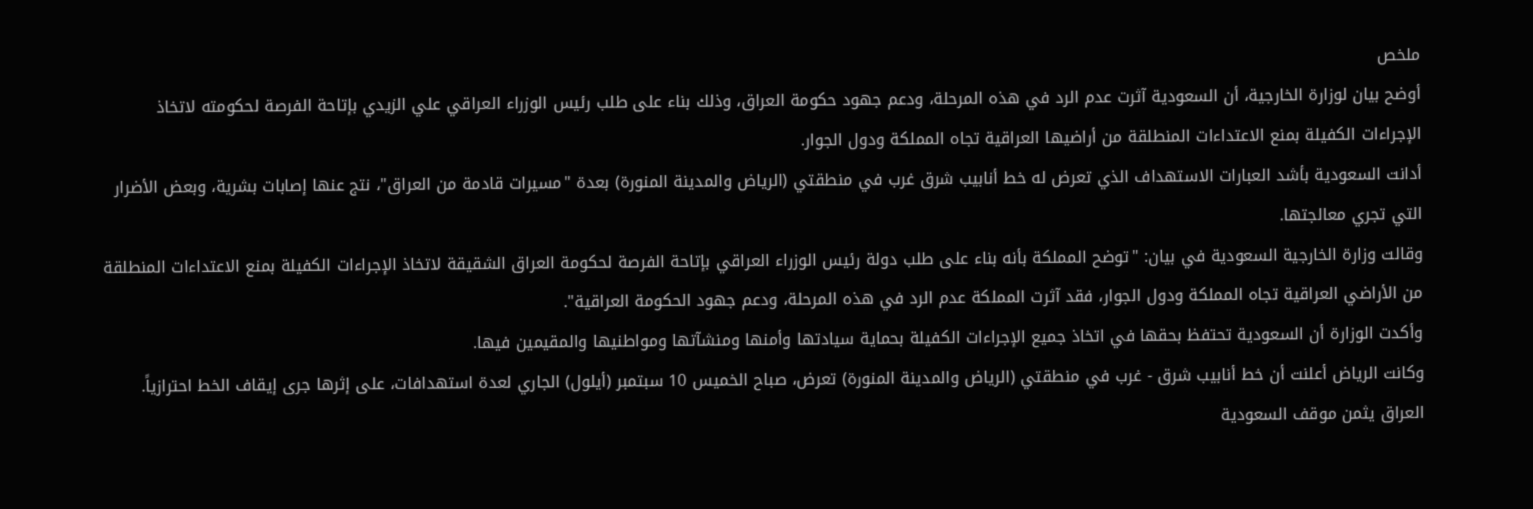ملخص
أوضح بيان لوزارة الخارجية، أن السعودية آثرت عدم الرد في هذه المرحلة، ودعم جهود حكومة العراق، وذلك بناء على طلب رئيس الوزراء العراقي علي الزيدي بإتاحة الفرصة لحكومته لاتخاذ الإجراءات الكفيلة بمنع الاعتداءات المنطلقة من أراضيها العراقية تجاه المملكة ودول الجوار.
أدانت السعودية بأشد العبارات الاستهداف الذي تعرض له خط أنابيب شرق غرب في منطقتي (الرياض والمدينة المنورة) بعدة "مسيرات قادمة من العراق"، نتج عنها إصابات بشرية، وبعض الأضرار التي تجري معالجتها.
وقالت وزارة الخارجية السعودية في بيان: "توضح المملكة بأنه بناء على طلب دولة رئيس الوزراء العراقي بإتاحة الفرصة لحكومة العراق الشقيقة لاتخاذ الإجراءات الكفيلة بمنع الاعتداءات المنطلقة من الأراضي العراقية تجاه المملكة ودول الجوار، فقد آثرت المملكة عدم الرد في هذه المرحلة، ودعم جهود الحكومة العراقية".
وأكدت الوزارة أن السعودية تحتفظ بحقها في اتخاذ جميع الإجراءات الكفيلة بحماية سيادتها وأمنها ومنشآتها ومواطنيها والمقيمين فيها.
وكانت الرياض أعلنت أن خط أنابيب شرق - غرب في منطقتي (الرياض والمدينة المنورة) تعرض، صباح الخميس 10 سبتمبر (أيلول) الجاري لعدة استهدافات، على إثرها جرى إيقاف الخط احترازياً.
العراق يثمن موقف السعودية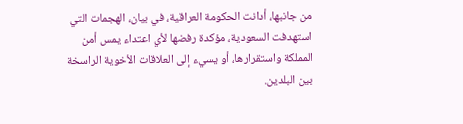من جانبها، أدانت الحكومة العراقية، في بيان، الهجمات التي استهدفت السعودية، مؤكدة رفضها لأي اعتداء يمس أمن المملكة واستقرارها، أو يسيء إلى العلاقات الأخوية الراسخة بين البلدين.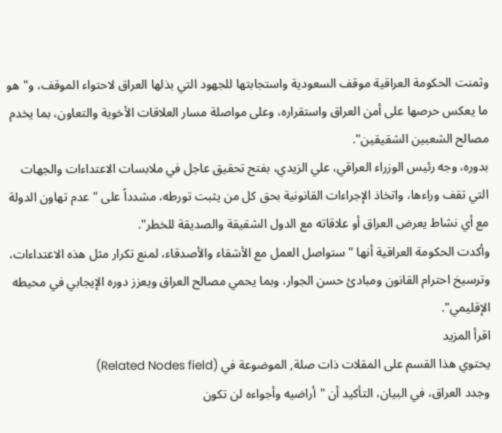وثمنت الحكومة العراقية موقف السعودية واستجابتها للجهود التي بذلها العراق لاحتواء الموقف، و"هو ما يعكس حرصها على أمن العراق واستقراره، وعلى مواصلة مسار العلاقات الأخوية والتعاون، بما يخدم مصالح الشعبين الشقيقين".
بدوره، وجه رئيس الوزراء العراقي، علي الزيدي، بفتح تحقيق عاجل في ملابسات الاعتداءات والجهات التي تقف وراءها، واتخاذ الإجراءات القانونية بحق كل من يثبت تورطه، مشدداً على "عدم تهاون الدولة مع أي نشاط يعرض العراق أو علاقاته مع الدول الشقيقة والصديقة للخطر".
وأكدت الحكومة العراقية أنها "ستواصل العمل مع الأشقاء والأصدقاء، لمنع تكرار مثل هذه الاعتداءات، وترسيخ احترام القانون ومبادئ حسن الجوار، وبما يحمي مصالح العراق ويعزز دوره الإيجابي في محيطه الإقليمي".
اقرأ المزيد
يحتوي هذا القسم على المقلات ذات صلة, الموضوعة في (Related Nodes field)
وجدد العراق، في البيان، التأكيد أن "أراضيه وأجواءه لن تكون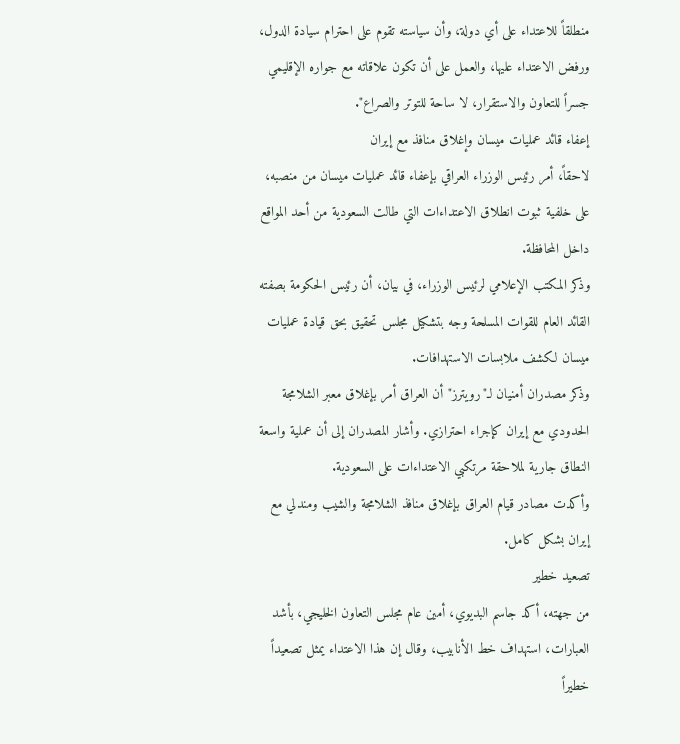منطلقاً للاعتداء على أي دولة، وأن سياسته تقوم على احترام سيادة الدول، ورفض الاعتداء عليها، والعمل على أن تكون علاقاته مع جواره الإقليمي جسراً للتعاون والاستقرار، لا ساحة للتوتر والصراع".
إعفاء قائد عمليات ميسان وإغلاق منافذ مع إيران
لاحقاً، أمر رئيس الوزراء العراقي بإعفاء قائد عمليات ميسان من منصبه، على خلفية ثبوت انطلاق الاعتداءات التي طالت السعودية من أحد المواقع داخل المحافظة.
وذكر المكتب الإعلامي لرئيس الوزراء، في بيان، أن رئيس الحكومة بصفته القائد العام للقوات المسلحة وجه بتشكيل مجلس تحقيق بحق قيادة عمليات ميسان لكشف ملابسات الاستهدافات.
وذكر مصدران أمنيان لـ"رويترز" أن العراق أمر بإغلاق معبر الشلامجة الحدودي مع إيران كإجراء احترازي. وأشار المصدران إلى أن عملية واسعة النطاق جارية لملاحقة مرتكبي الاعتداءات على السعودية.
وأكدت مصادر قيام العراق بإغلاق منافذ الشلامجة والشيب ومندلي مع إيران بشكل كامل.
تصعيد خطير
من جهته، أكد جاسم البديوي، أمين عام مجلس التعاون الخليجي، بأشد العبارات، استهداف خط الأنابيب، وقال إن هذا الاعتداء يمثل تصعيداً خطيراً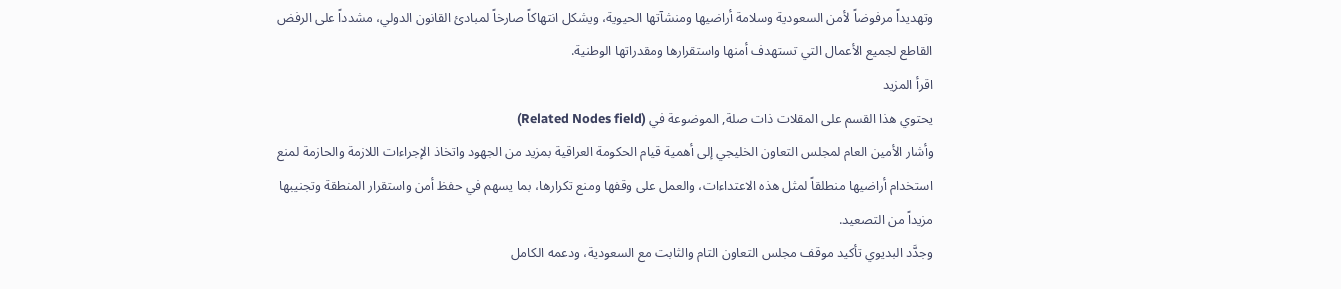وتهديداً مرفوضاً لأمن السعودية وسلامة أراضيها ومنشآتها الحيوية، ويشكل انتهاكاً صارخاً لمبادئ القانون الدولي، مشدداً على الرفض القاطع لجميع الأعمال التي تستهدف أمنها واستقرارها ومقدراتها الوطنية.
اقرأ المزيد
يحتوي هذا القسم على المقلات ذات صلة, الموضوعة في (Related Nodes field)
وأشار الأمين العام لمجلس التعاون الخليجي إلى أهمية قيام الحكومة العراقية بمزيد من الجهود واتخاذ الإجراءات اللازمة والحازمة لمنع استخدام أراضيها منطلقاً لمثل هذه الاعتداءات، والعمل على وقفها ومنع تكرارها، بما يسهم في حفظ أمن واستقرار المنطقة وتجنيبها مزيداً من التصعيد.
وجدَّد البديوي تأكيد موقف مجلس التعاون التام والثابت مع السعودية، ودعمه الكامل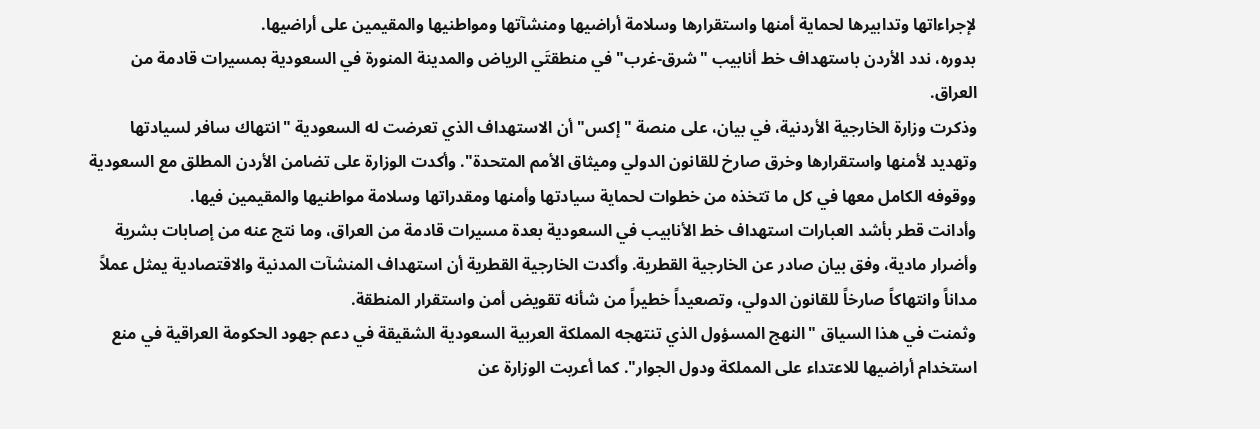لإجراءاتها وتدابيرها لحماية أمنها واستقرارها وسلامة أراضيها ومنشآتها ومواطنيها والمقيمين على أراضيها.
بدوره، ندد الأردن باستهداف خط أنابيب "شرق-غرب" في منطقتَي الرياض والمدينة المنورة في السعودية بمسيرات قادمة من العراق.
وذكرت وزارة الخارجية الأردنية، في بيان، على منصة "إكس" أن الاستهداف الذي تعرضت له السعودية "انتهاك سافر لسيادتها وتهديد لأمنها واستقرارها وخرق صارخ للقانون الدولي وميثاق الأمم المتحدة". وأكدت الوزارة على تضامن الأردن المطلق مع السعودية ووقوفه الكامل معها في كل ما تتخذه من خطوات لحماية سيادتها وأمنها ومقدراتها وسلامة مواطنيها والمقيمين فيها.
وأدانت قطر بأشد العبارات استهداف خط الأنابيب في السعودية بعدة مسيرات قادمة من العراق، وما نتج عنه من إصابات بشرية وأضرار مادية، وفق بيان صادر عن الخارجية القطرية. وأكدت الخارجية القطرية أن استهداف المنشآت المدنية والاقتصادية يمثل عملاً مداناً وانتهاكاً صارخاً للقانون الدولي، وتصعيداً خطيراً من شأنه تقويض أمن واستقرار المنطقة.
وثمنت في هذا السياق "النهج المسؤول الذي تنتهجه المملكة العربية السعودية الشقيقة في دعم جهود الحكومة العراقية في منع استخدام أراضيها للاعتداء على المملكة ودول الجوار". كما أعربت الوزارة عن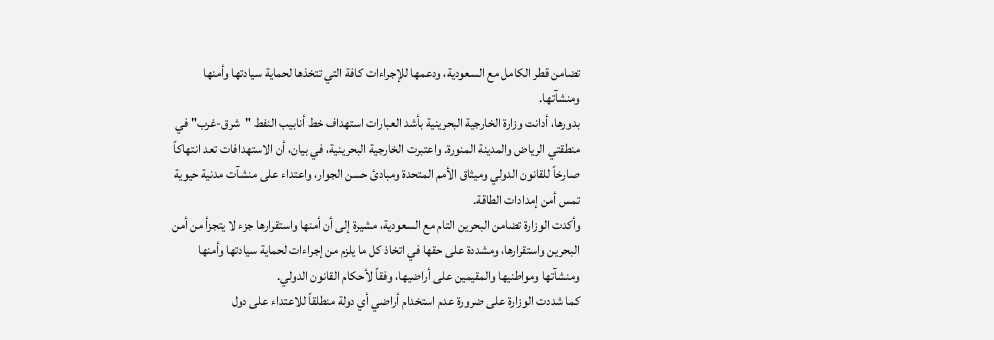تضامن قطر الكامل مع السعودية، ودعمها للإجراءات كافة التي تتخذها لحماية سيادتها وأمنها ومنشآتها.
بدورها، أدانت وزارة الخارجية البحرينية بأشد العبارات استهداف خط أنابيب النفط "شرق-غرب" في منطقتي الرياض والمدينة المنورة. واعتبرت الخارجية البحرينية، في بيان، أن الاستهدافات تعد انتهاكاً صارخاً للقانون الدولي وميثاق الأمم المتحدة ومبادئ حسن الجوار، واعتداء على منشآت مدنية حيوية تمس أمن إمدادات الطاقة.
وأكدت الوزارة تضامن البحرين التام مع السعودية، مشيرة إلى أن أمنها واستقرارها جزء لا يتجزأ من أمن البحرين واستقرارها، ومشددة على حقها في اتخاذ كل ما يلزم من إجراءات لحماية سيادتها وأمنها ومنشآتها ومواطنيها والمقيمين على أراضيها، وفقاً لأحكام القانون الدولي.
كما شددت الوزارة على ضرورة عدم استخدام أراضي أي دولة منطلقاً للاعتداء على دول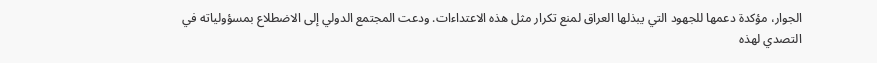الجوار، مؤكدة دعمها للجهود التي يبذلها العراق لمنع تكرار مثل هذه الاعتداءات. ودعت المجتمع الدولي إلى الاضطلاع بمسؤولياته في التصدي لهذه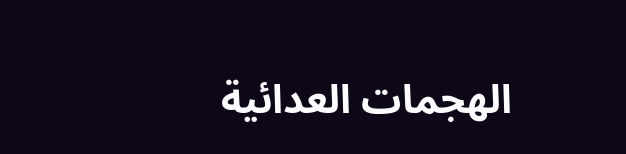الهجمات العدائية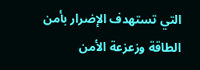التي تستهدف الإضرار بأمن الطاقة وزعزعة الأمن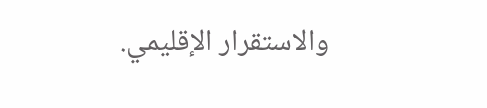والاستقرار الإقليمي.